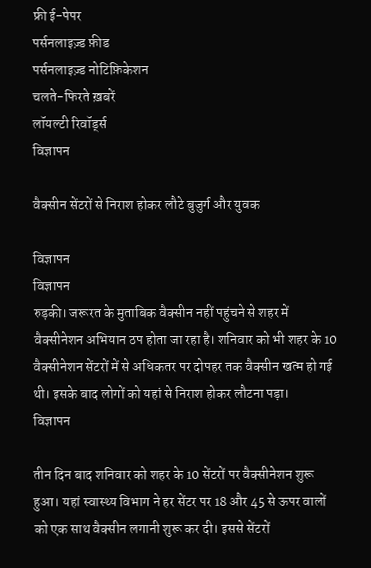फ्री ई-पेपर
पर्सनलाइज़्ड फ़ीड
पर्सनलाइज़्ड नोटिफ़िकेशन
चलते-फिरते ख़बरें
लॉयल्टी रिवॉर्ड्स
विज्ञापन

वैक्सीन सेंटरों से निराश होकर लौटे बुजुर्ग और युवक

विज्ञापन
विज्ञापन
रुड़की। जरूरत के मुताबिक वैक्सीन नहीं पहुंचने से शहर में वैक्सीनेशन अभियान ठप होता जा रहा है। शनिवार को भी शहर के 10 वैक्सीनेशन सेंटरों में से अधिकतर पर दोपहर तक वैक्सीन खत्म हो गई थी। इसके बाद लोगों को यहां से निराश होकर लौटना पड़ा।
विज्ञापन

तीन दिन बाद शनिवार को शहर के 10 सेंटरों पर वैक्सीनेशन शुरू हुआ। यहां स्वास्थ्य विभाग ने हर सेंटर पर 18 और 45 से ऊपर वालों को एक साथ वैक्सीन लगानी शुरू कर दी। इससे सेंटरों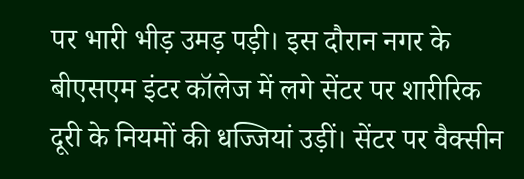पर भारी भीड़ उमड़ पड़ी। इस दौरान नगर के बीएसएम इंटर कॉलेज में लगे सेंटर पर शारीरिक दूरी के नियमों की धज्जियां उड़ीं। सेंटर पर वैक्सीन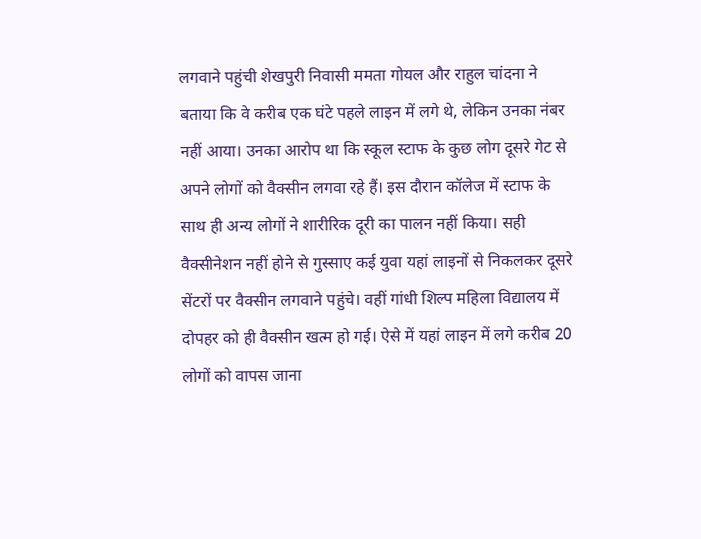लगवाने पहुंची शेखपुरी निवासी ममता गोयल और राहुल चांदना ने बताया कि वे करीब एक घंटे पहले लाइन में लगे थे, लेकिन उनका नंबर नहीं आया। उनका आरोप था कि स्कूल स्टाफ के कुछ लोग दूसरे गेट से अपने लोगों को वैक्सीन लगवा रहे हैं। इस दौरान कॉलेज में स्टाफ के साथ ही अन्य लोगों ने शारीरिक दूरी का पालन नहीं किया। सही वैक्सीनेशन नहीं होने से गुस्साए कई युवा यहां लाइनों से निकलकर दूसरे सेंटरों पर वैक्सीन लगवाने पहुंचे। वहीं गांधी शिल्प महिला विद्यालय में दोपहर को ही वैक्सीन खत्म हो गई। ऐसे में यहां लाइन में लगे करीब 20 लोगों को वापस जाना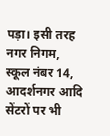पड़ा। इसी तरह नगर निगम, स्कूल नंबर 14, आदर्शनगर आदि सेंटरों पर भी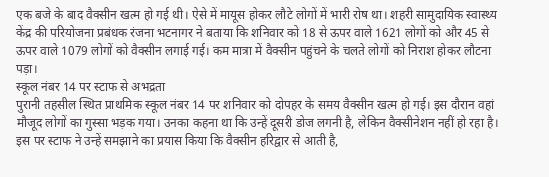एक बजे के बाद वैक्सीन खत्म हो गई थी। ऐसे में मायूस होकर लौटे लोगों में भारी रोष था। शहरी सामुदायिक स्वास्थ्य केंद्र की परियोजना प्रबंधक रंजना भटनागर ने बताया कि शनिवार को 18 से ऊपर वाले 1621 लोगों को और 45 से ऊपर वाले 1079 लोगों को वैक्सीन लगाई गई। कम मात्रा में वैक्सीन पहुंचने के चलते लोगों को निराश होकर लौटना पड़ा।
स्कूल नंबर 14 पर स्टाफ से अभद्रता
पुरानी तहसील स्थित प्राथमिक स्कूल नंबर 14 पर शनिवार को दोपहर के समय वैक्सीन खत्म हो गई। इस दौरान वहां मौजूद लोगों का गुस्सा भड़क गया। उनका कहना था कि उन्हें दूसरी डोज लगनी है, लेकिन वैक्सीनेशन नहीं हो रहा है। इस पर स्टाफ ने उन्हें समझाने का प्रयास किया कि वैक्सीन हरिद्वार से आती है,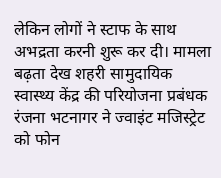लेकिन लोगों ने स्टाफ के साथ अभद्रता करनी शुरू कर दी। मामला बढ़ता देख शहरी सामुदायिक स्वास्थ्य केंद्र की परियोजना प्रबंधक रंजना भटनागर ने ज्वाइंट मजिस्ट्रेट को फोन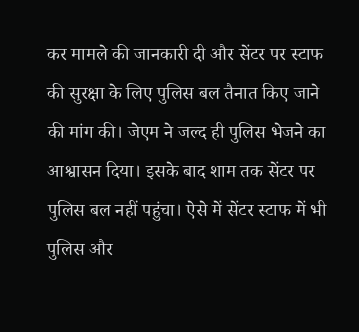कर मामले की जानकारी दी और सेंटर पर स्टाफ की सुरक्षा के लिए पुलिस बल तैनात किए जाने की मांग की। जेएम ने जल्द ही पुलिस भेजने का आश्वासन दिया। इसके बाद शाम तक सेंटर पर पुलिस बल नहीं पहुंचा। ऐसे में सेंटर स्टाफ में भी पुलिस और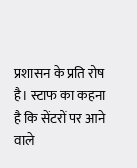प्रशासन के प्रति रोष है। स्टाफ का कहना है कि सेंटरों पर आने वाले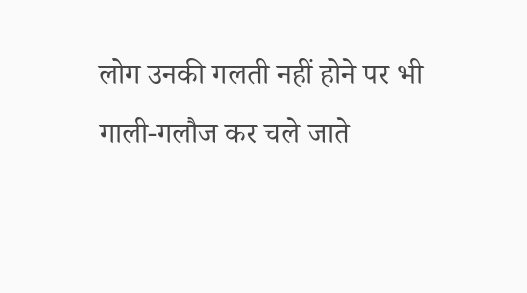लोग उनकी गलती नहीं होने पर भी गाली-गलौज कर चले जाते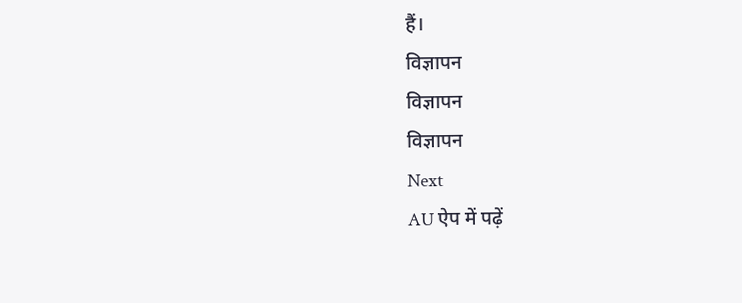हैं।
विज्ञापन
विज्ञापन
विज्ञापन
Next
AU ऐप में पढ़ें